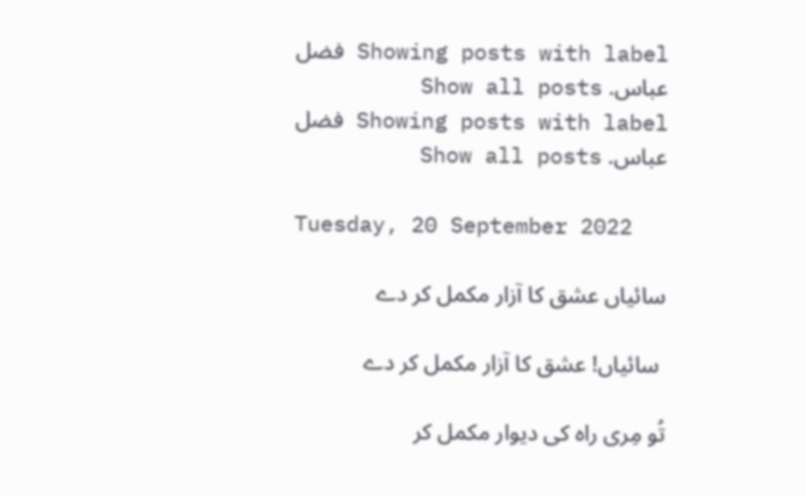Showing posts with label فضل عباس. Show all posts
Showing posts with label فضل عباس. Show all posts

Tuesday, 20 September 2022

سائیاں عشق کا آزار مکمل کر دے

 سائیاں! عشق کا آزار مکمل کر دے

تُو مِری راہ کی دیوار مکمل کر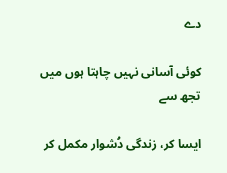دے

کوئی آسانی نہیں چاہتا ہوں میں تجھ سے

ایسا کر، زندگی دُشوار مکمل کر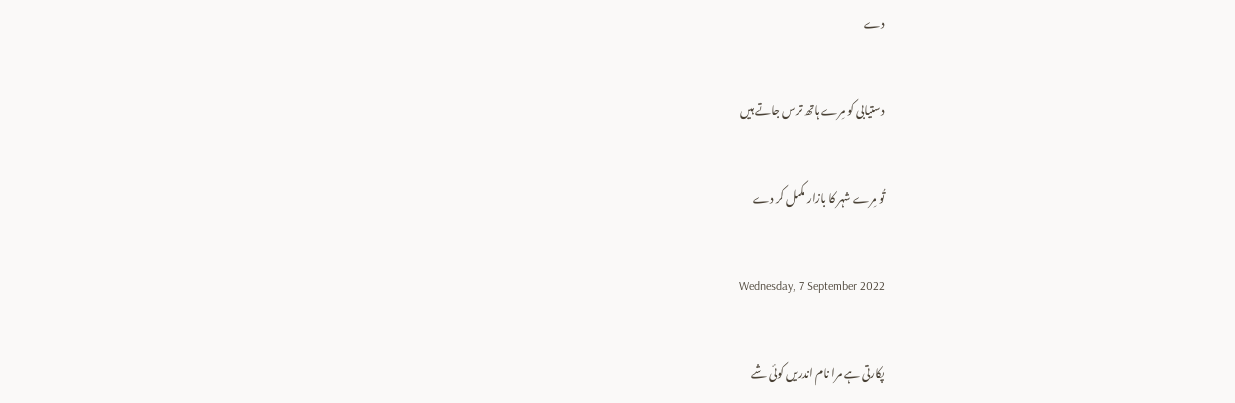دے

دستیابی کو مِرے ہاتھ ترس جاتے ہیں

تُو مِرے شہر کا بازار مکمل کر دے

Wednesday, 7 September 2022

پکارتی ہے مرا نام اندریں کوئی شے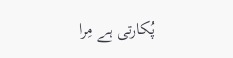پُکارتی ہے مِرا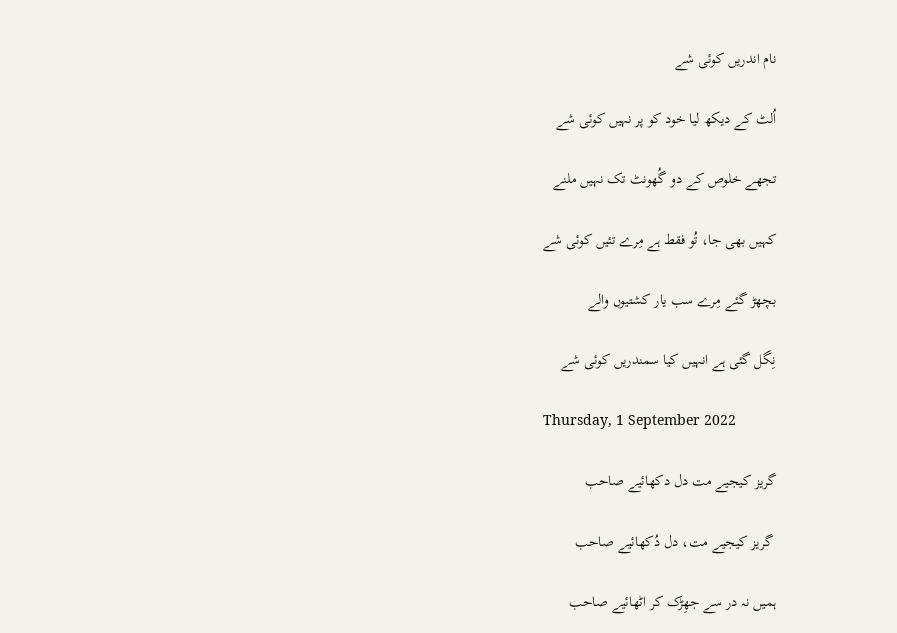نام اندریں کوئی شے

اُلٹ کے دیکھ لیا خود کو پر نہیں کوئی شے

تجھے خلوص کے دو گُھونٹ تک نہیں ملنے

کہیں بھی جا، تُو فقط ہے مِرے تئیں کوئی شے

بچھڑ گئے مِرے سب یار کشتیوں والے

نِگل گئی ہے انہیں کیا سمندریں کوئی شے

Thursday, 1 September 2022

گریز کیجیے مت دل دکھائیے صاحب

 گریز کیجیے مت، دل دُکھائیے صاحب

ہمیں نہ در سے جھِڑک کر اٹھائیے صاحب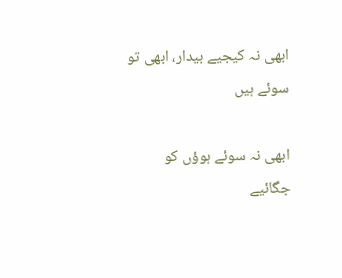ابھی نہ کیجیے بیدار، ابھی تو سوئے ہیں

ابھی نہ سوئے ہوؤں کو جگائیے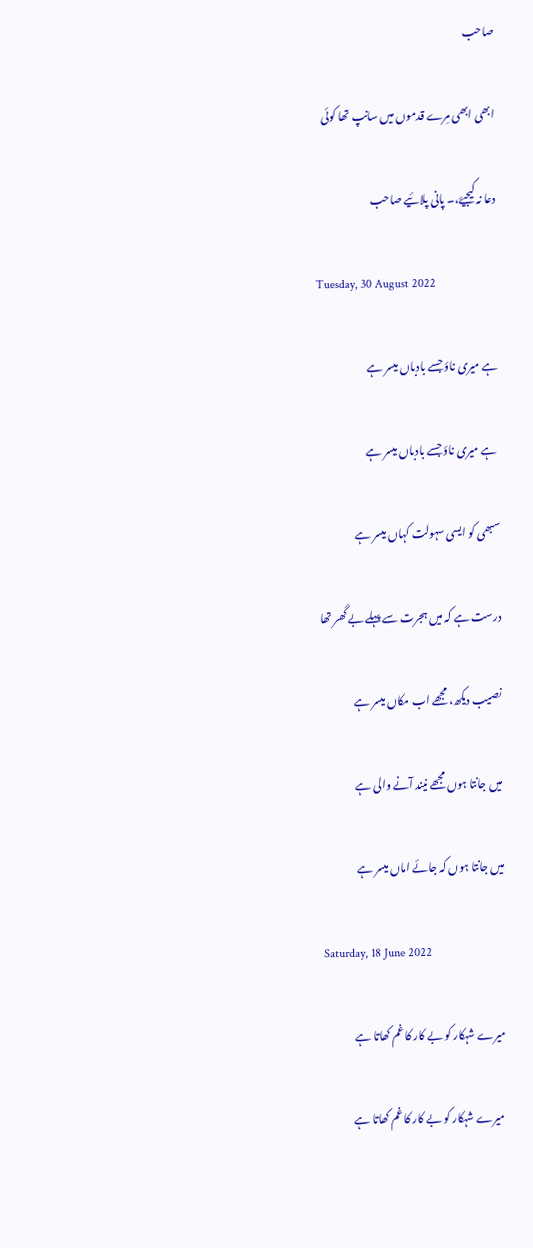صاحب

ابھی ابھی مِرے قدموں میں سانپ تھا کوئی

دعا نہ کیجیۓ،۔ پانی پلائیے صاحب

Tuesday, 30 August 2022

ہے میری ناؤ جسے بادباں میسر ہے

 ہے میری ناؤ جسے بادباں میسر ہے

سبھی کو ایسی سہولت کہاں میسر ہے

درست ہے کہ میں ہجرت سے پہلے بے گھر تھا

نصیب دیکھ، مجھے اب مکاں میسر ہے

میں جانتا ہوں مجھے نیند آنے والی ہے

میں جانتا ہوں کہ جائے اماں میسر ہے

Saturday, 18 June 2022

میرے شہکار کو بے کار کا غم کھاتا ہے

 میرے شہکار کو بے کار کا غم کھاتا ہے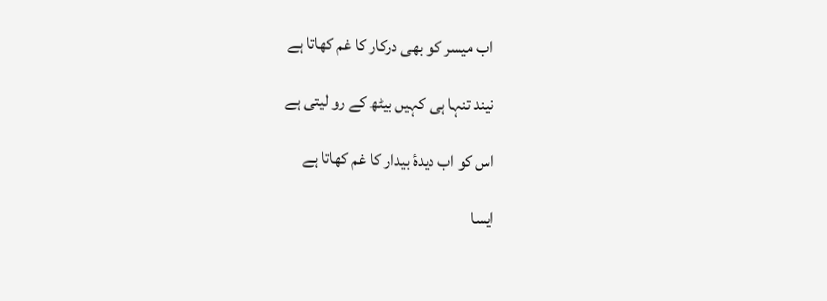اب میسر کو بھی درکار کا غم کھاتا ہے

نیند تنہا ہی کہیں بیٹھ کے رو لیتی ہے

اس کو اب دیدۂ بیدار کا غم کھاتا ہے

ایسا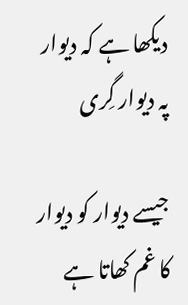دیکھا ہے کہ دیوار پہ دیوار گِری

جیسے دیوار کو دیوار کا غم کھاتا ہے